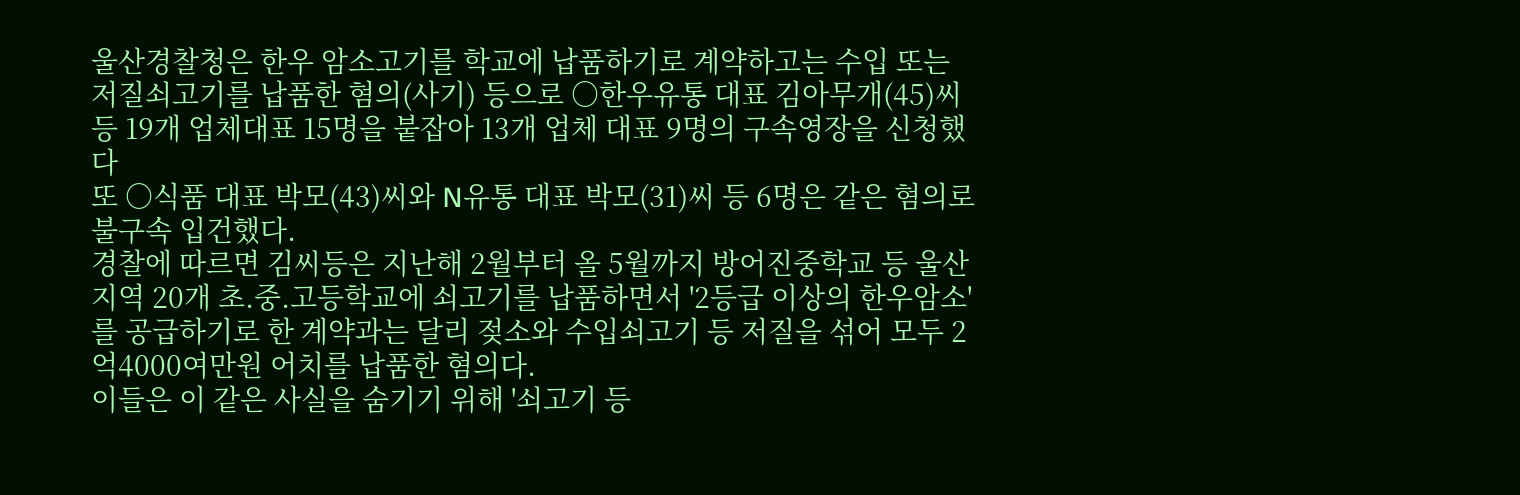울산경찰청은 한우 암소고기를 학교에 납품하기로 계약하고는 수입 또는 저질쇠고기를 납품한 혐의(사기) 등으로 ○한우유통 대표 김아무개(45)씨 등 19개 업체대표 15명을 붙잡아 13개 업체 대표 9명의 구속영장을 신청했다
또 ○식품 대표 박모(43)씨와 N유통 대표 박모(31)씨 등 6명은 같은 혐의로 불구속 입건했다.
경찰에 따르면 김씨등은 지난해 2월부터 올 5월까지 방어진중학교 등 울산지역 20개 초.중.고등학교에 쇠고기를 납품하면서 '2등급 이상의 한우암소'를 공급하기로 한 계약과는 달리 젖소와 수입쇠고기 등 저질을 섞어 모두 2억4000여만원 어치를 납품한 혐의다.
이들은 이 같은 사실을 숨기기 위해 '쇠고기 등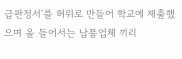급판정서'를 허위로 만들어 학교에 제출했으며 올 들어서는 납품업체 끼리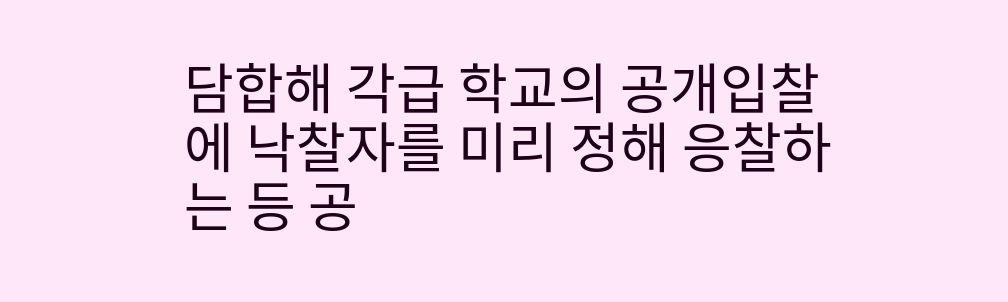담합해 각급 학교의 공개입찰에 낙찰자를 미리 정해 응찰하는 등 공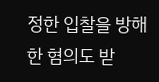정한 입찰을 방해한 혐의도 받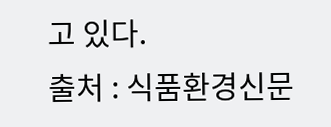고 있다.
출처 : 식품환경신문